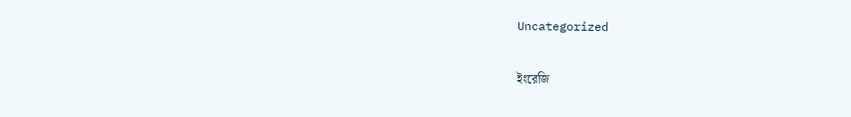Uncategorized

ইংরেজি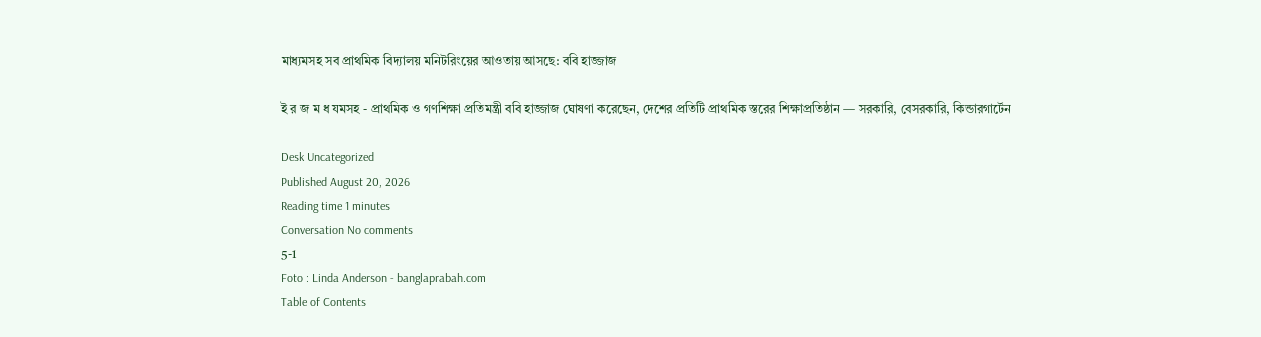মাধ্যমসহ সব প্রাথমিক বিদ্যালয় মনিটরিংয়ের আওতায় আসছে: ববি হাজ্জাজ

ই র জ ম ধ যমসহ - প্রাথমিক ও গণশিক্ষা প্রতিমন্ত্রী ববি হাজ্জাজ ঘোষণা করেছেন, দেশের প্রতিটি প্রাথমিক স্তরের শিক্ষাপ্রতিষ্ঠান — সরকারি, বেসরকারি, কিন্ডারগার্টেন

Desk Uncategorized
Published August 20, 2026
Reading time 1 minutes
Conversation No comments
5-1
Foto : Linda Anderson - banglaprabah.com
Table of Contents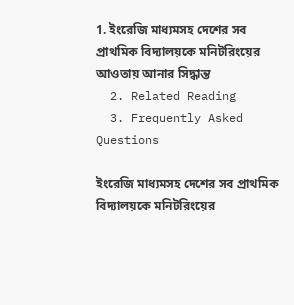1. ইংরেজি মাধ্যমসহ দেশের সব প্রাথমিক বিদ্যালয়কে মনিটরিংয়ের আওতায় আনার সিদ্ধান্ত
  2. Related Reading
  3. Frequently Asked Questions

ইংরেজি মাধ্যমসহ দেশের সব প্রাথমিক বিদ্যালয়কে মনিটরিংয়ের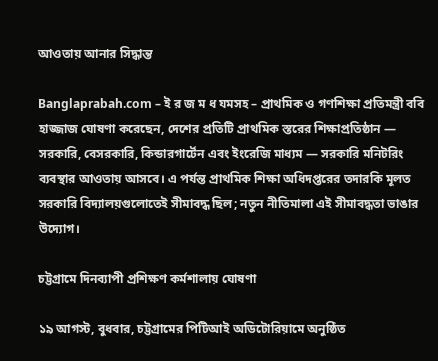আওতায় আনার সিদ্ধান্ত

Banglaprabah.com – ই র জ ম ধ যমসহ – প্রাথমিক ও গণশিক্ষা প্রতিমন্ত্রী ববি হাজ্জাজ ঘোষণা করেছেন, দেশের প্রতিটি প্রাথমিক স্তরের শিক্ষাপ্রতিষ্ঠান — সরকারি, বেসরকারি, কিন্ডারগার্টেন এবং ইংরেজি মাধ্যম — সরকারি মনিটরিং ব্যবস্থার আওতায় আসবে। এ পর্যন্ত প্রাথমিক শিক্ষা অধিদপ্তরের তদারকি মূলত সরকারি বিদ্যালয়গুলোতেই সীমাবদ্ধ ছিল; নতুন নীতিমালা এই সীমাবদ্ধতা ভাঙার উদ্যোগ।

চট্টগ্রামে দিনব্যাপী প্রশিক্ষণ কর্মশালায় ঘোষণা

১৯ আগস্ট, বুধবার, চট্টগ্রামের পিটিআই অডিটোরিয়ামে অনুষ্ঠিত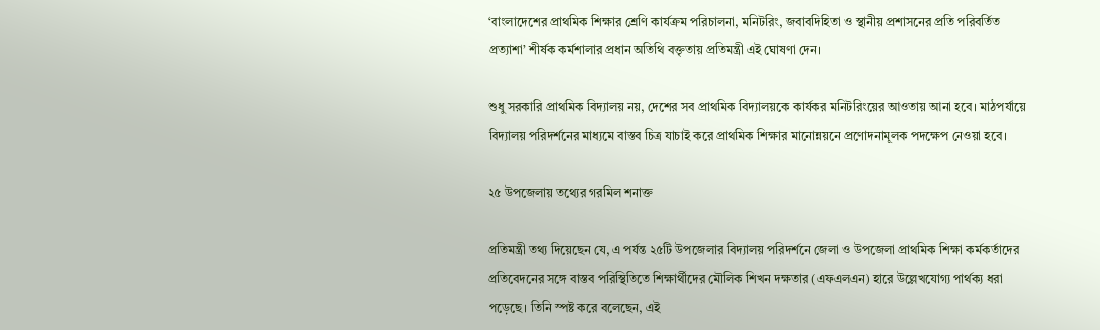‘বাংলাদেশের প্রাথমিক শিক্ষার শ্রেণি কার্যক্রম পরিচালনা, মনিটরিং, জবাবদিহিতা ও স্থানীয় প্রশাসনের প্রতি পরিবর্তিত প্রত্যাশা’ শীর্ষক কর্মশালার প্রধান অতিথি বক্তৃতায় প্রতিমন্ত্রী এই ঘোষণা দেন।

শুধু সরকারি প্রাথমিক বিদ্যালয় নয়, দেশের সব প্রাথমিক বিদ্যালয়কে কার্যকর মনিটরিংয়ের আওতায় আনা হবে। মাঠপর্যায়ে বিদ্যালয় পরিদর্শনের মাধ্যমে বাস্তব চিত্র যাচাই করে প্রাথমিক শিক্ষার মানোন্নয়নে প্রণোদনামূলক পদক্ষেপ নেওয়া হবে।

২৫ উপজেলায় তথ্যের গরমিল শনাক্ত

প্রতিমন্ত্রী তথ্য দিয়েছেন যে, এ পর্যন্ত ২৫টি উপজেলার বিদ্যালয় পরিদর্শনে জেলা ও উপজেলা প্রাথমিক শিক্ষা কর্মকর্তাদের প্রতিবেদনের সঙ্গে বাস্তব পরিস্থিতিতে শিক্ষার্থীদের মৌলিক শিখন দক্ষতার (এফএলএন) হারে উল্লেখযোগ্য পার্থক্য ধরা পড়েছে। তিনি স্পষ্ট করে বলেছেন, এই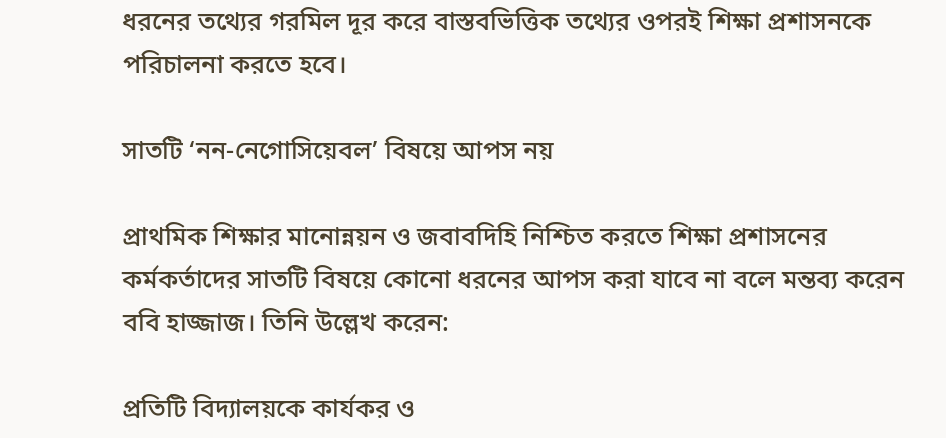ধরনের তথ্যের গরমিল দূর করে বাস্তবভিত্তিক তথ্যের ওপরই শিক্ষা প্রশাসনকে পরিচালনা করতে হবে।

সাতটি ‘নন-নেগোসিয়েবল’ বিষয়ে আপস নয়

প্রাথমিক শিক্ষার মানোন্নয়ন ও জবাবদিহি নিশ্চিত করতে শিক্ষা প্রশাসনের কর্মকর্তাদের সাতটি বিষয়ে কোনো ধরনের আপস করা যাবে না বলে মন্তব্য করেন ববি হাজ্জাজ। তিনি উল্লেখ করেন:

প্রতিটি বিদ্যালয়কে কার্যকর ও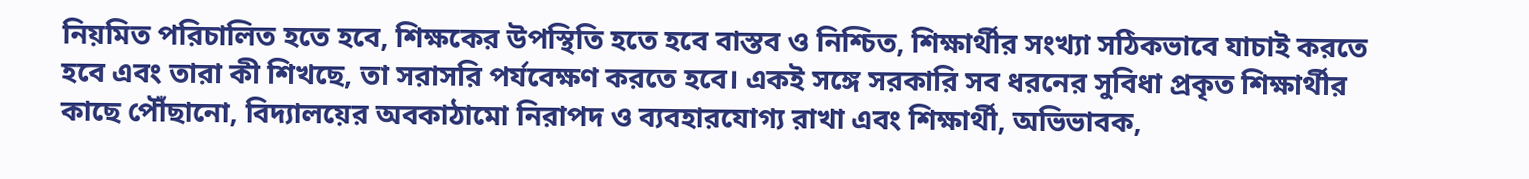নিয়মিত পরিচালিত হতে হবে, শিক্ষকের উপস্থিতি হতে হবে বাস্তব ও নিশ্চিত, শিক্ষার্থীর সংখ্যা সঠিকভাবে যাচাই করতে হবে এবং তারা কী শিখছে, তা সরাসরি পর্যবেক্ষণ করতে হবে। একই সঙ্গে সরকারি সব ধরনের সুবিধা প্রকৃত শিক্ষার্থীর কাছে পৌঁছানো, বিদ্যালয়ের অবকাঠামো নিরাপদ ও ব্যবহারযোগ্য রাখা এবং শিক্ষার্থী, অভিভাবক,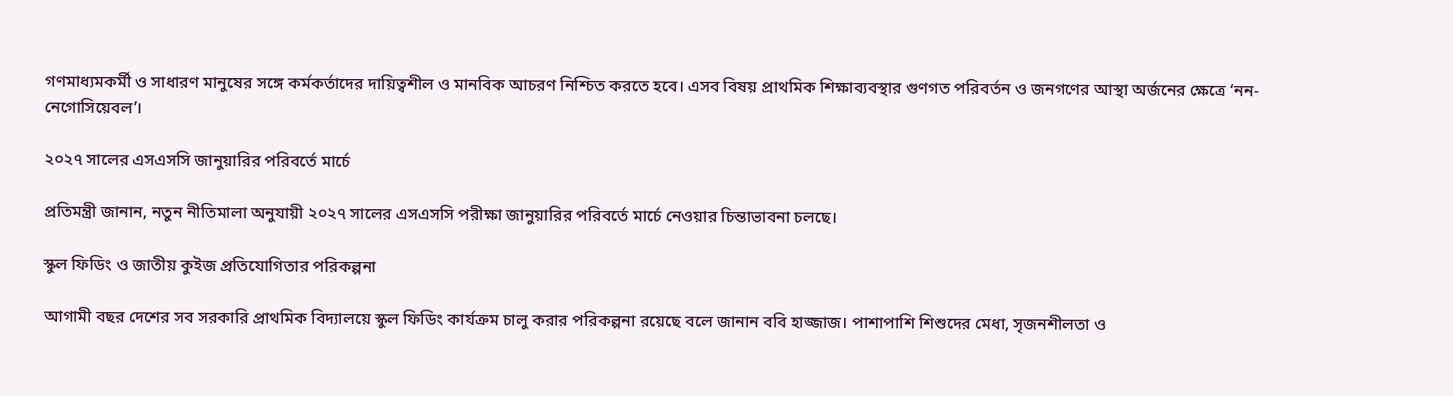গণমাধ্যমকর্মী ও সাধারণ মানুষের সঙ্গে কর্মকর্তাদের দায়িত্বশীল ও মানবিক আচরণ নিশ্চিত করতে হবে। এসব বিষয় প্রাথমিক শিক্ষাব্যবস্থার গুণগত পরিবর্তন ও জনগণের আস্থা অর্জনের ক্ষেত্রে ‘নন-নেগোসিয়েবল’।

২০২৭ সালের এসএসসি জানুয়ারির পরিবর্তে মার্চে

প্রতিমন্ত্রী জানান, নতুন নীতিমালা অনুযায়ী ২০২৭ সালের এসএসসি পরীক্ষা জানুয়ারির পরিবর্তে মার্চে নেওয়ার চিন্তাভাবনা চলছে।

স্কুল ফিডিং ও জাতীয় কুইজ প্রতিযোগিতার পরিকল্পনা

আগামী বছর দেশের সব সরকারি প্রাথমিক বিদ্যালয়ে স্কুল ফিডিং কার্যক্রম চালু করার পরিকল্পনা রয়েছে বলে জানান ববি হাজ্জাজ। পাশাপাশি শিশুদের মেধা, সৃজনশীলতা ও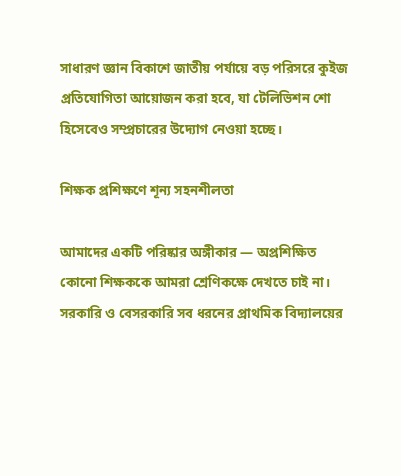সাধারণ জ্ঞান বিকাশে জাতীয় পর্যায়ে বড় পরিসরে কুইজ প্রতিযোগিতা আয়োজন করা হবে, যা টেলিভিশন শো হিসেবেও সম্প্রচারের উদ্যোগ নেওয়া হচ্ছে।

শিক্ষক প্রশিক্ষণে শূন্য সহনশীলতা

আমাদের একটি পরিষ্কার অঙ্গীকার — অপ্রশিক্ষিত কোনো শিক্ষককে আমরা শ্রেণিকক্ষে দেখতে চাই না। সরকারি ও বেসরকারি সব ধরনের প্রাথমিক বিদ্যালয়ের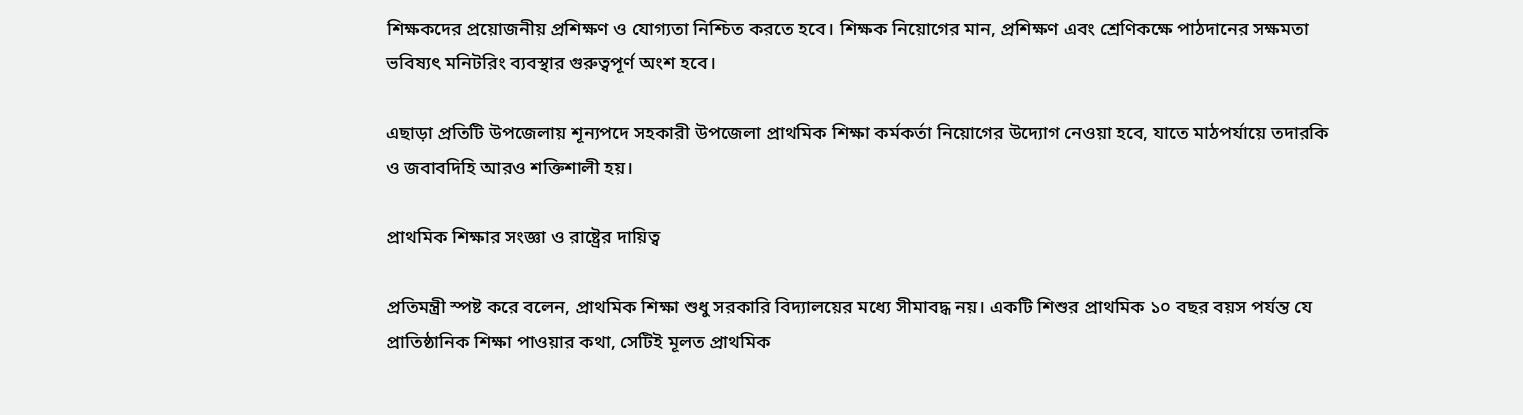শিক্ষকদের প্রয়োজনীয় প্রশিক্ষণ ও যোগ্যতা নিশ্চিত করতে হবে। শিক্ষক নিয়োগের মান, প্রশিক্ষণ এবং শ্রেণিকক্ষে পাঠদানের সক্ষমতা ভবিষ্যৎ মনিটরিং ব্যবস্থার গুরুত্বপূর্ণ অংশ হবে।

এছাড়া প্রতিটি উপজেলায় শূন্যপদে সহকারী উপজেলা প্রাথমিক শিক্ষা কর্মকর্তা নিয়োগের উদ্যোগ নেওয়া হবে, যাতে মাঠপর্যায়ে তদারকি ও জবাবদিহি আরও শক্তিশালী হয়।

প্রাথমিক শিক্ষার সংজ্ঞা ও রাষ্ট্রের দায়িত্ব

প্রতিমন্ত্রী স্পষ্ট করে বলেন, প্রাথমিক শিক্ষা শুধু সরকারি বিদ্যালয়ের মধ্যে সীমাবদ্ধ নয়। একটি শিশুর প্রাথমিক ১০ বছর বয়স পর্যন্ত যে প্রাতিষ্ঠানিক শিক্ষা পাওয়ার কথা, সেটিই মূলত প্রাথমিক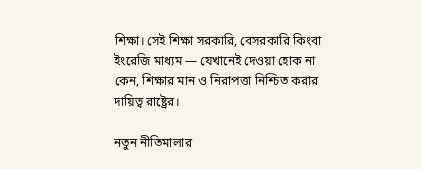শিক্ষা। সেই শিক্ষা সরকারি, বেসরকারি কিংবা ইংরেজি মাধ্যম — যেখানেই দেওয়া হোক না কেন, শিক্ষার মান ও নিরাপত্তা নিশ্চিত করার দায়িত্ব রাষ্ট্রের।

নতুন নীতিমালার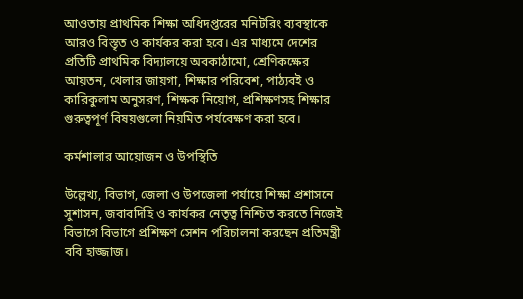আওতায় প্রাথমিক শিক্ষা অধিদপ্তরের মনিটরিং ব্যবস্থাকে আরও বিস্তৃত ও কার্যকর করা হবে। এর মাধ্যমে দেশের প্রতিটি প্রাথমিক বিদ্যালয়ে অবকাঠামো, শ্রেণিকক্ষের আয়তন, খেলার জায়গা, শিক্ষার পরিবেশ, পাঠ্যবই ও কারিকুলাম অনুসরণ, শিক্ষক নিয়োগ, প্রশিক্ষণসহ শিক্ষার গুরুত্বপূর্ণ বিষয়গুলো নিয়মিত পর্যবেক্ষণ করা হবে।

কর্মশালার আয়োজন ও উপস্থিতি

উল্লেখ্য, বিভাগ, জেলা ও উপজেলা পর্যায়ে শিক্ষা প্রশাসনে সুশাসন, জবাবদিহি ও কার্যকর নেতৃত্ব নিশ্চিত করতে নিজেই বিভাগে বিভাগে প্রশিক্ষণ সেশন পরিচালনা করছেন প্রতিমন্ত্রী ববি হাজ্জাজ।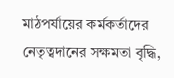মাঠপর্যায়ের কর্মকর্তাদের নেতৃত্বদানের সক্ষমতা বৃদ্ধি,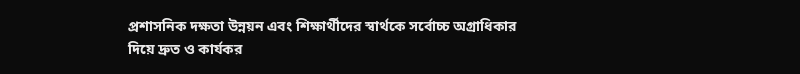প্রশাসনিক দক্ষতা উন্নয়ন এবং শিক্ষার্থীদের স্বার্থকে সর্বোচ্চ অগ্রাধিকার দিয়ে দ্রুত ও কার্যকর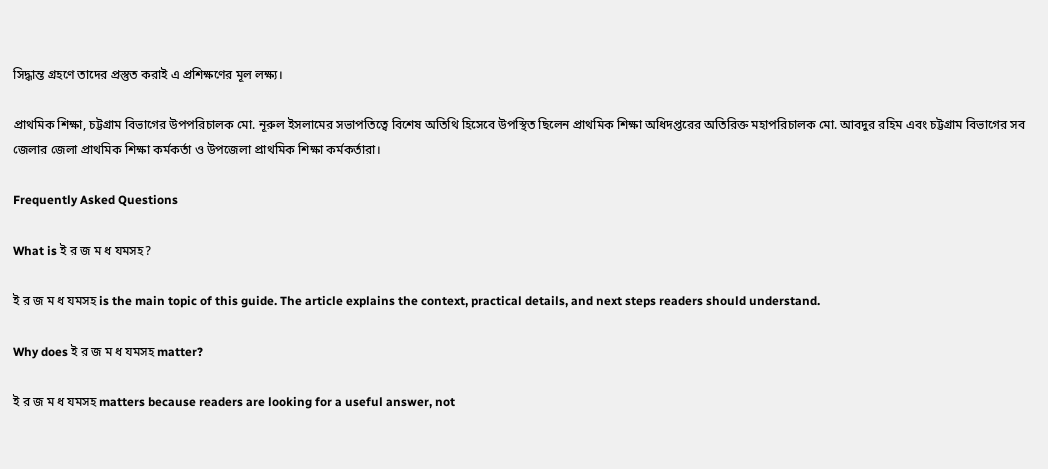সিদ্ধান্ত গ্রহণে তাদের প্রস্তুত করাই এ প্রশিক্ষণের মূল লক্ষ্য।

প্রাথমিক শিক্ষা, চট্টগ্রাম বিভাগের উপপরিচালক মো. নূরুল ইসলামের সভাপতিত্বে বিশেষ অতিথি হিসেবে উপস্থিত ছিলেন প্রাথমিক শিক্ষা অধিদপ্তরের অতিরিক্ত মহাপরিচালক মো. আবদুর রহিম এবং চট্টগ্রাম বিভাগের সব জেলার জেলা প্রাথমিক শিক্ষা কর্মকর্তা ও উপজেলা প্রাথমিক শিক্ষা কর্মকর্তারা।

Frequently Asked Questions

What is ই র জ ম ধ যমসহ?

ই র জ ম ধ যমসহ is the main topic of this guide. The article explains the context, practical details, and next steps readers should understand.

Why does ই র জ ম ধ যমসহ matter?

ই র জ ম ধ যমসহ matters because readers are looking for a useful answer, not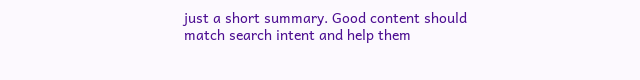just a short summary. Good content should match search intent and help them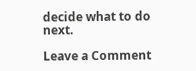decide what to do next.

Leave a Comment